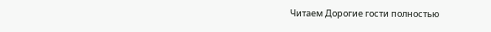Читаем Дорогие гости полностью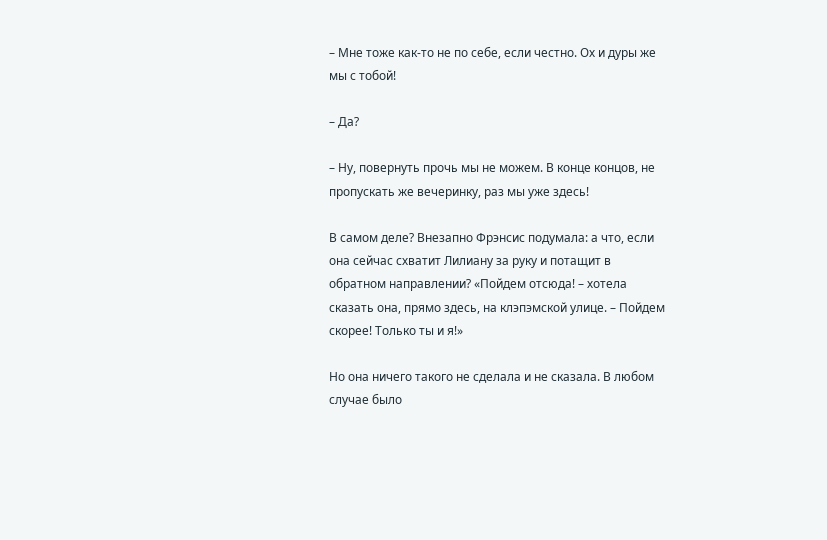– Мне тоже как-то не по себе, если честно. Ох и дуры же мы с тобой!

– Да?

– Ну, повернуть прочь мы не можем. В конце концов, не пропускать же вечеринку, раз мы уже здесь!

В самом деле? Внезапно Фрэнсис подумала: а что, если она сейчас схватит Лилиану за руку и потащит в обратном направлении? «Пойдем отсюда! – хотела сказать она, прямо здесь, на клэпэмской улице. – Пойдем скорее! Только ты и я!»

Но она ничего такого не сделала и не сказала. В любом случае было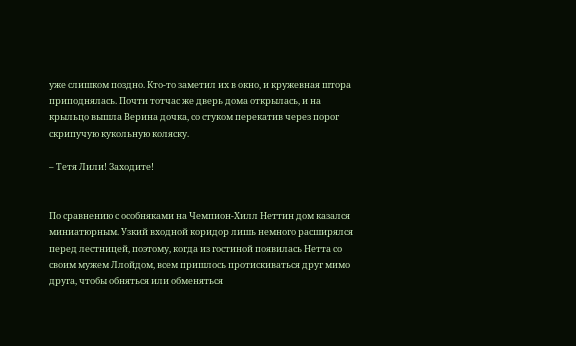уже слишком поздно. Кто-то заметил их в окно, и кружевная штора приподнялась. Почти тотчас же дверь дома открылась, и на крыльцо вышла Верина дочка, со стуком перекатив через порог скрипучую кукольную коляску.

– Тетя Лили! Заходите!


По сравнению с особняками на Чемпион-Хилл Неттин дом казался миниатюрным. Узкий входной коридор лишь немного расширялся перед лестницей, поэтому, когда из гостиной появилась Нетта со своим мужем Ллойдом, всем пришлось протискиваться друг мимо друга, чтобы обняться или обменяться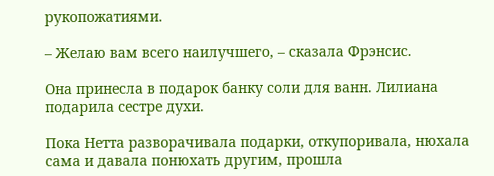рукопожатиями.

– Желаю вам всего наилучшего, – сказала Фрэнсис.

Она принесла в подарок банку соли для ванн. Лилиана подарила сестре духи.

Пока Нетта разворачивала подарки, откупоривала, нюхала сама и давала понюхать другим, прошла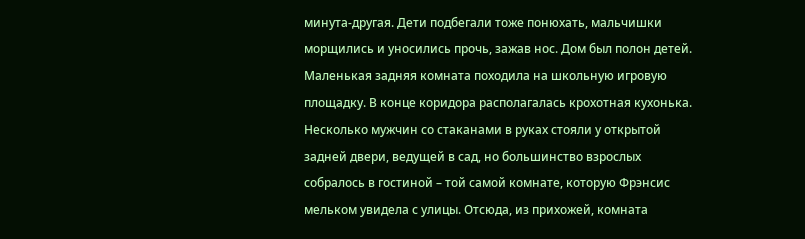минута-другая. Дети подбегали тоже понюхать, мальчишки морщились и уносились прочь, зажав нос. Дом был полон детей. Маленькая задняя комната походила на школьную игровую площадку. В конце коридора располагалась крохотная кухонька. Несколько мужчин со стаканами в руках стояли у открытой задней двери, ведущей в сад, но большинство взрослых собралось в гостиной – той самой комнате, которую Фрэнсис мельком увидела с улицы. Отсюда, из прихожей, комната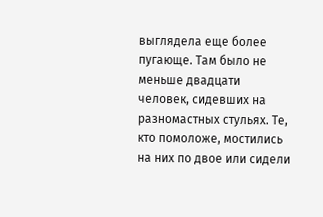выглядела еще более пугающе. Там было не меньше двадцати человек, сидевших на разномастных стульях. Те, кто помоложе, мостились на них по двое или сидели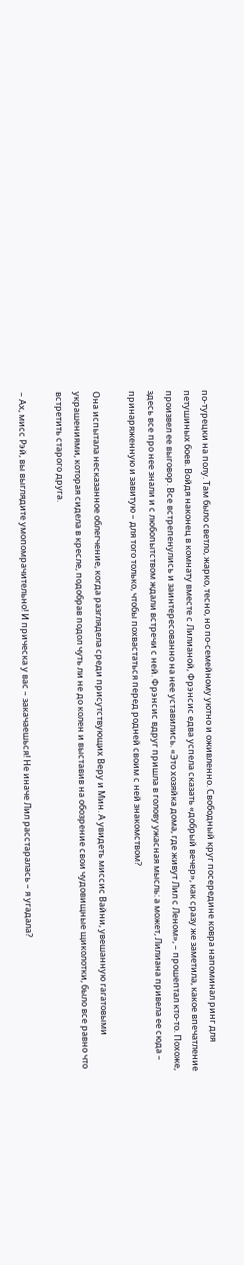по-турецки на полу. Там было светло, жарко, тесно, но по-семейному уютно и оживленно. Свободный круг посередине ковра напоминал ринг для петушиных боев. Войдя наконец в комнату вместе с Лилианой, Фрэнсис едва успела сказать «добрый вечер», как сразу же заметила, какое впечатление произвел ее выговор. Все встрепенулись и заинтересованно на нее уставились. «Это хозяйка дома, где живут Лил с Леном», – прошептал кто-то. Похоже, здесь все про нее знали и с любопытством ждали встречи с ней. Фрэнсис вдруг пришла в голову ужасная мысль: а может, Лилиана привела ее сюда – принаряженную и завитую – для того только, чтобы похвастаться перед родней своим с ней знакомством?

Она испытала несказанное облегчение, когда разглядела среди присутствующих Веру и Мин. А увидеть миссис Вайни, увешанную гагатовыми украшениями, которая сидела в кресле, подобрав подол чуть ли не до колен и выставив на обозрение свои чудовищные щиколотки, было все равно что встретить старого друга.

– Ах, мисс Рэй, вы выглядите умопомрачительно! И прическа у вас – закачаешься! Не иначе Лил расстаралась – я угадала?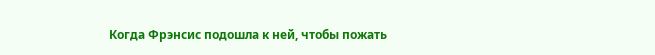Когда Фрэнсис подошла к ней, чтобы пожать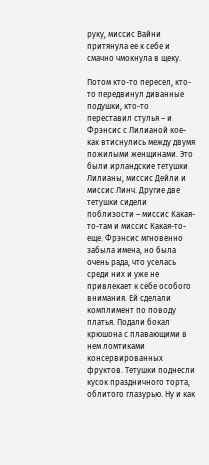руку, миссис Вайни притянула ее к себе и смачно чмокнула в щеку.

Потом кто-то пересел, кто-то передвинул диванные подушки, кто-то переставил стулья – и Фрэнсис с Лилианой кое-как втиснулись между двумя пожилыми женщинами. Это были ирландские тетушки Лилианы, миссис Дейли и миссис Линч. Другие две тетушки сидели поблизости – миссис Какая-то-там и миссис Какая-то-еще. Фрэнсис мгновенно забыла имена, но была очень рада, что уселась среди них и уже не привлекает к себе особого внимания. Ей сделали комплимент по поводу платья. Подали бокал крюшона с плавающими в нем ломтиками консервированных фруктов. Тетушки поднесли кусок праздничного торта, облитого глазурью. Ну и как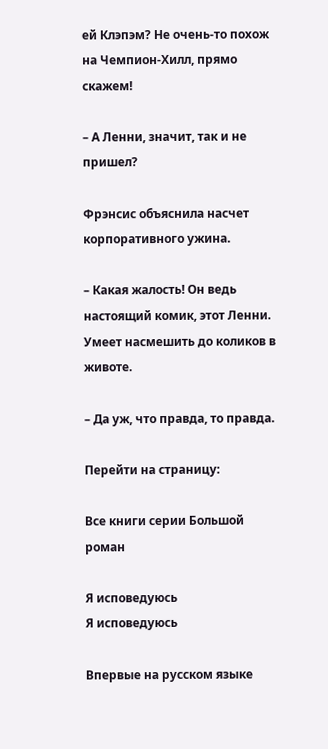ей Клэпэм? Не очень-то похож на Чемпион-Хилл, прямо скажем!

– А Ленни, значит, так и не пришел?

Фрэнсис объяснила насчет корпоративного ужина.

– Какая жалость! Он ведь настоящий комик, этот Ленни. Умеет насмешить до коликов в животе.

– Да уж, что правда, то правда.

Перейти на страницу:

Все книги серии Большой роман

Я исповедуюсь
Я исповедуюсь

Впервые на русском языке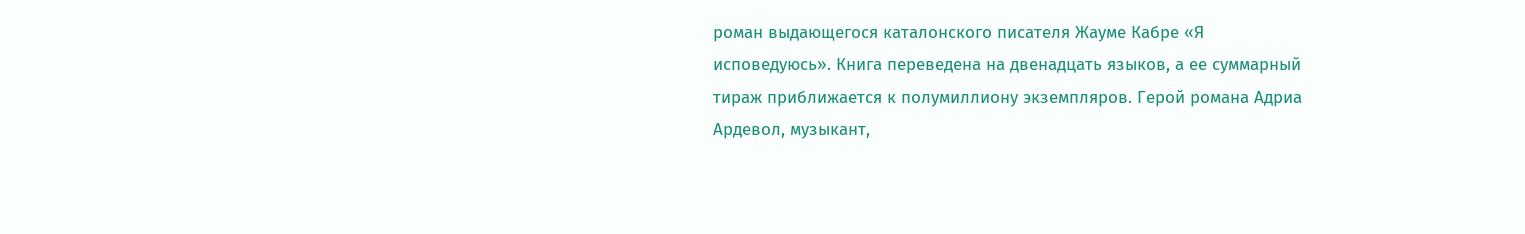роман выдающегося каталонского писателя Жауме Кабре «Я исповедуюсь». Книга переведена на двенадцать языков, а ее суммарный тираж приближается к полумиллиону экземпляров. Герой романа Адриа Ардевол, музыкант,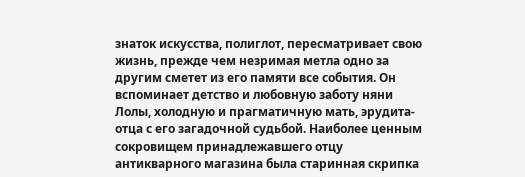знаток искусства, полиглот, пересматривает свою жизнь, прежде чем незримая метла одно за другим сметет из его памяти все события. Он вспоминает детство и любовную заботу няни Лолы, холодную и прагматичную мать, эрудита-отца с его загадочной судьбой. Наиболее ценным сокровищем принадлежавшего отцу антикварного магазина была старинная скрипка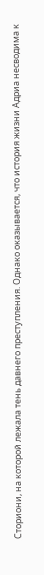Сториони, на которой лежала тень давнего преступления. Однако оказывается, что история жизни Адриа несводима к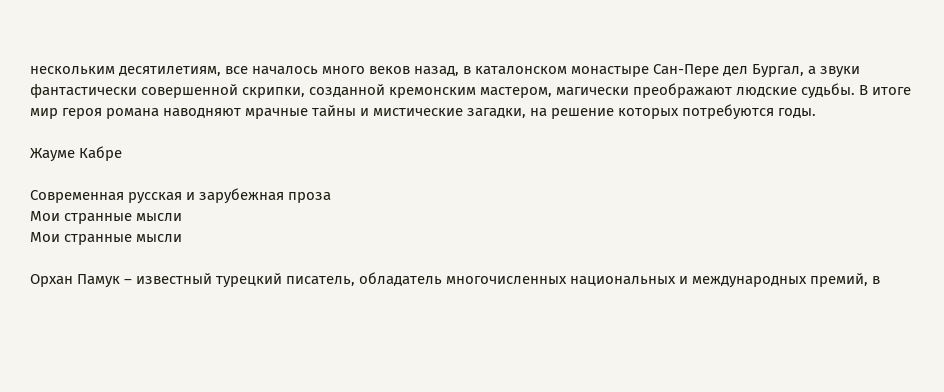нескольким десятилетиям, все началось много веков назад, в каталонском монастыре Сан-Пере дел Бургал, а звуки фантастически совершенной скрипки, созданной кремонским мастером, магически преображают людские судьбы. В итоге мир героя романа наводняют мрачные тайны и мистические загадки, на решение которых потребуются годы.

Жауме Кабре

Современная русская и зарубежная проза
Мои странные мысли
Мои странные мысли

Орхан Памук – известный турецкий писатель, обладатель многочисленных национальных и международных премий, в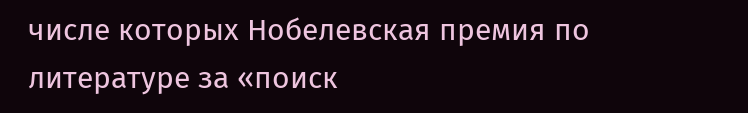числе которых Нобелевская премия по литературе за «поиск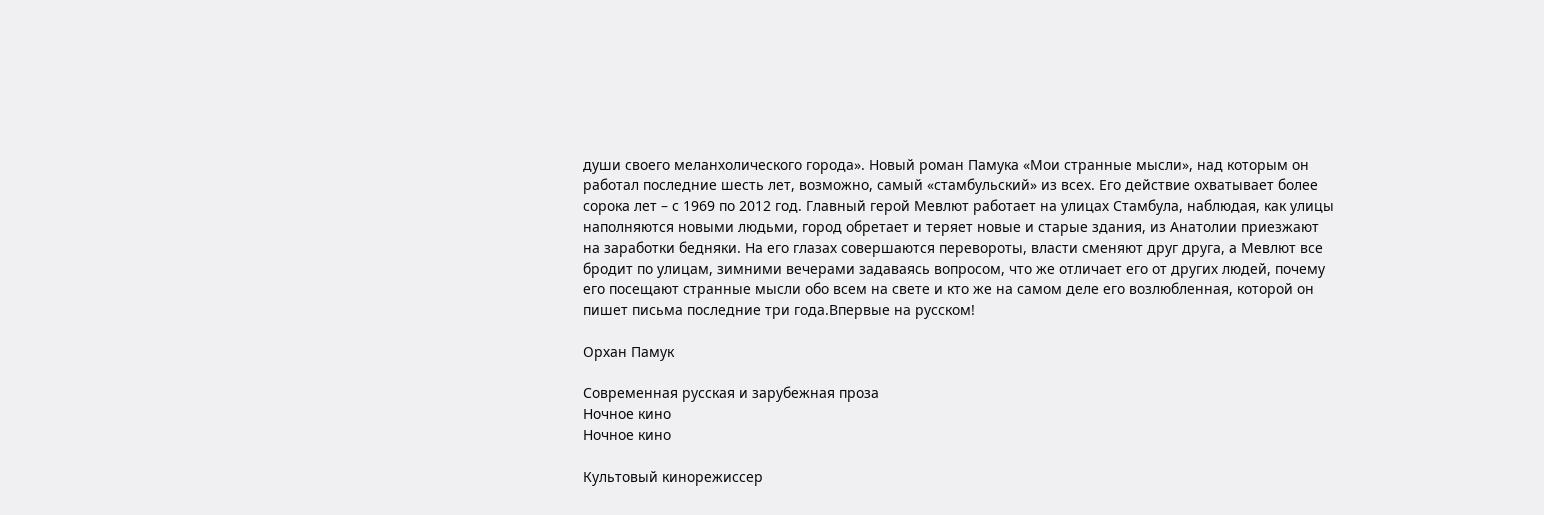души своего меланхолического города». Новый роман Памука «Мои странные мысли», над которым он работал последние шесть лет, возможно, самый «стамбульский» из всех. Его действие охватывает более сорока лет – с 1969 по 2012 год. Главный герой Мевлют работает на улицах Стамбула, наблюдая, как улицы наполняются новыми людьми, город обретает и теряет новые и старые здания, из Анатолии приезжают на заработки бедняки. На его глазах совершаются перевороты, власти сменяют друг друга, а Мевлют все бродит по улицам, зимними вечерами задаваясь вопросом, что же отличает его от других людей, почему его посещают странные мысли обо всем на свете и кто же на самом деле его возлюбленная, которой он пишет письма последние три года.Впервые на русском!

Орхан Памук

Современная русская и зарубежная проза
Ночное кино
Ночное кино

Культовый кинорежиссер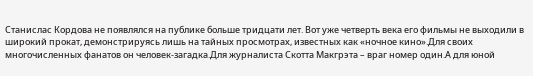Станислас Кордова не появлялся на публике больше тридцати лет. Вот уже четверть века его фильмы не выходили в широкий прокат, демонстрируясь лишь на тайных просмотрах, известных как «ночное кино».Для своих многочисленных фанатов он человек-загадка.Для журналиста Скотта Макгрэта – враг номер один.А для юной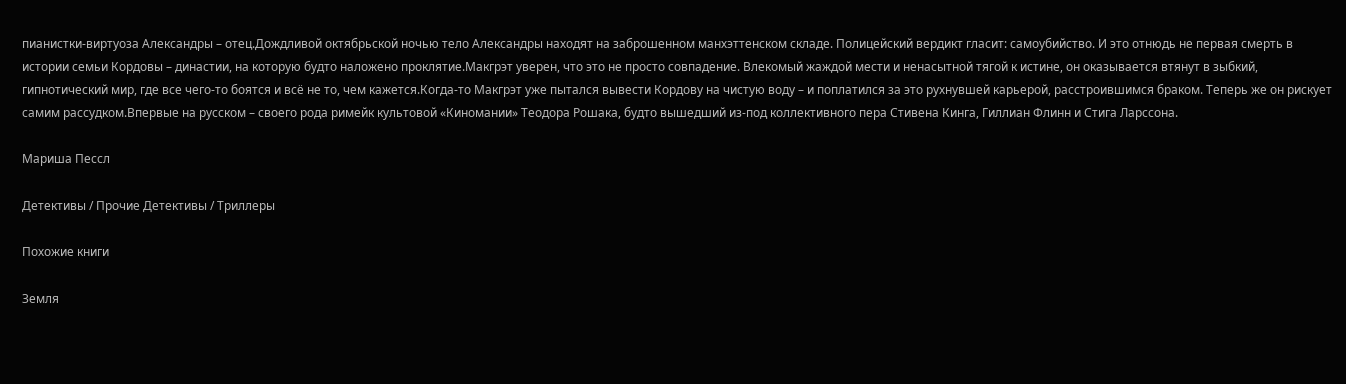пианистки-виртуоза Александры – отец.Дождливой октябрьской ночью тело Александры находят на заброшенном манхэттенском складе. Полицейский вердикт гласит: самоубийство. И это отнюдь не первая смерть в истории семьи Кордовы – династии, на которую будто наложено проклятие.Макгрэт уверен, что это не просто совпадение. Влекомый жаждой мести и ненасытной тягой к истине, он оказывается втянут в зыбкий, гипнотический мир, где все чего-то боятся и всё не то, чем кажется.Когда-то Макгрэт уже пытался вывести Кордову на чистую воду – и поплатился за это рухнувшей карьерой, расстроившимся браком. Теперь же он рискует самим рассудком.Впервые на русском – своего рода римейк культовой «Киномании» Теодора Рошака, будто вышедший из-под коллективного пера Стивена Кинга, Гиллиан Флинн и Стига Ларссона.

Мариша Пессл

Детективы / Прочие Детективы / Триллеры

Похожие книги

Земля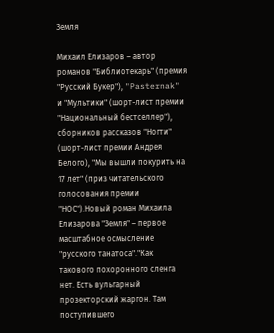Земля

Михаил Елизаров – автор романов "Библиотекарь" (премия "Русский Букер"), "Pasternak" и "Мультики" (шорт-лист премии "Национальный бестселлер"), сборников рассказов "Ногти" (шорт-лист премии Андрея Белого), "Мы вышли покурить на 17 лет" (приз читательского голосования премии "НОС").Новый роман Михаила Елизарова "Земля" – первое масштабное осмысление "русского танатоса"."Как такового похоронного сленга нет. Есть вульгарный прозекторский жаргон. Там поступившего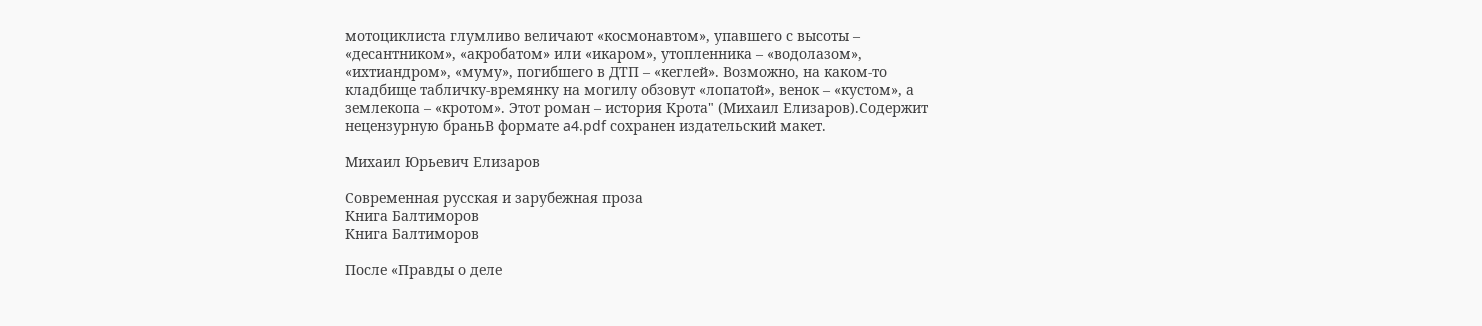мотоциклиста глумливо величают «космонавтом», упавшего с высоты – «десантником», «акробатом» или «икаром», утопленника – «водолазом», «ихтиандром», «муму», погибшего в ДТП – «кеглей». Возможно, на каком-то кладбище табличку-времянку на могилу обзовут «лопатой», венок – «кустом», а землекопа – «кротом». Этот роман – история Крота" (Михаил Елизаров).Содержит нецензурную браньВ формате a4.pdf сохранен издательский макет.

Михаил Юрьевич Елизаров

Современная русская и зарубежная проза
Книга Балтиморов
Книга Балтиморов

После «Правды о деле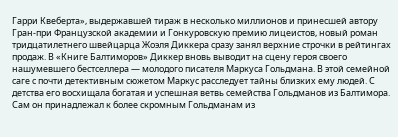Гарри Квеберта», выдержавшей тираж в несколько миллионов и принесшей автору Гран-при Французской академии и Гонкуровскую премию лицеистов, новый роман тридцатилетнего швейцарца Жоэля Диккера сразу занял верхние строчки в рейтингах продаж. В «Книге Балтиморов» Диккер вновь выводит на сцену героя своего нашумевшего бестселлера — молодого писателя Маркуса Гольдмана. В этой семейной саге с почти детективным сюжетом Маркус расследует тайны близких ему людей. С детства его восхищала богатая и успешная ветвь семейства Гольдманов из Балтимора. Сам он принадлежал к более скромным Гольдманам из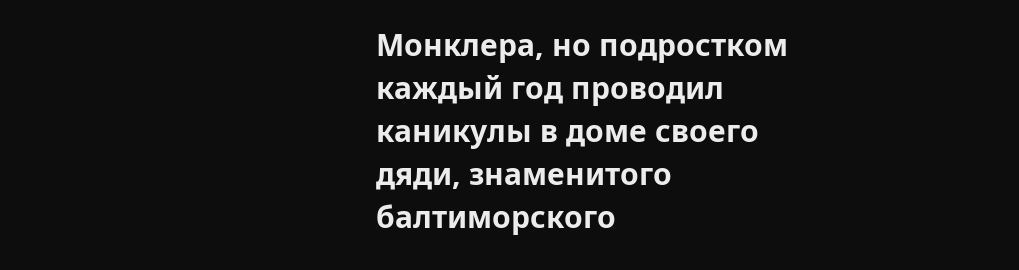Монклера, но подростком каждый год проводил каникулы в доме своего дяди, знаменитого балтиморского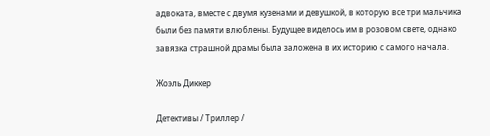адвоката, вместе с двумя кузенами и девушкой, в которую все три мальчика были без памяти влюблены. Будущее виделось им в розовом свете, однако завязка страшной драмы была заложена в их историю с самого начала.

Жоэль Диккер

Детективы / Триллер /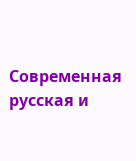Современная русская и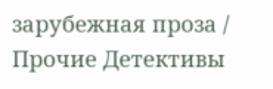зарубежная проза / Прочие Детективы